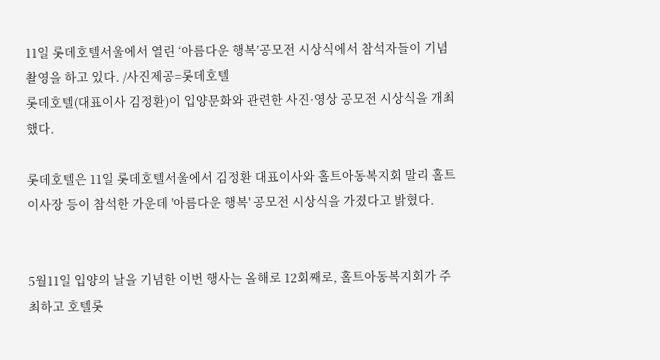11일 롯데호텔서울에서 열린 ‘아름다운 행복’공모전 시상식에서 참석자들이 기념촬영을 하고 있다. /사진제공=롯데호텔
롯데호텔(대표이사 김정환)이 입양문화와 관련한 사진·영상 공모전 시상식을 개최했다.

롯데호텔은 11일 롯데호텔서울에서 김정환 대표이사와 홀트아동복지회 말리 홀트 이사장 등이 참석한 가운데 '아름다운 행복' 공모전 시상식을 가졌다고 밝혔다.


5월11일 입양의 날을 기념한 이번 행사는 올해로 12회째로, 홀트아동복지회가 주최하고 호텔롯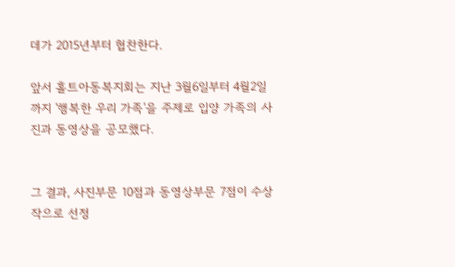데가 2015년부터 협찬한다.

앞서 홀트아동복지회는 지난 3월6일부터 4월2일까지 '행복한 우리 가족'을 주제로 입양 가족의 사진과 동영상을 공모했다.


그 결과, 사진부문 10점과 동영상부문 7점이 수상작으로 선정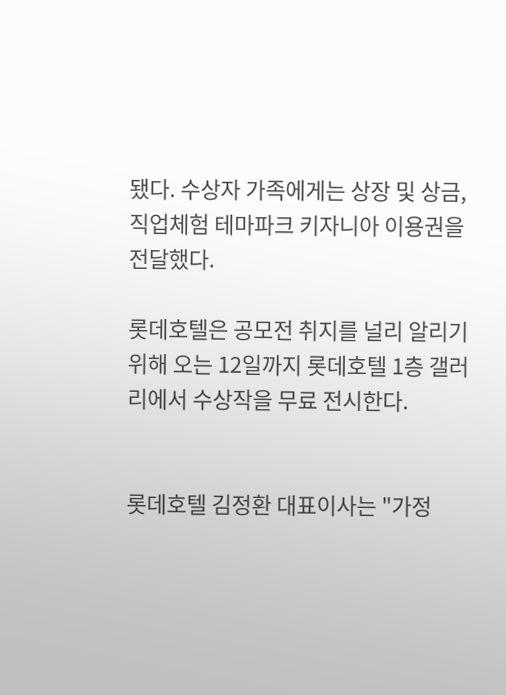됐다. 수상자 가족에게는 상장 및 상금, 직업체험 테마파크 키자니아 이용권을 전달했다.

롯데호텔은 공모전 취지를 널리 알리기 위해 오는 12일까지 롯데호텔 1층 갤러리에서 수상작을 무료 전시한다.


롯데호텔 김정환 대표이사는 "가정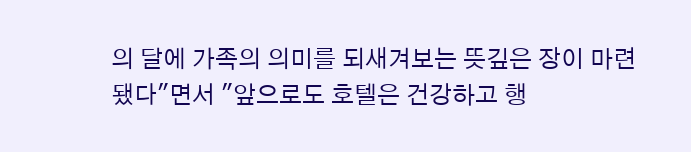의 달에 가족의 의미를 되새겨보는 뜻깊은 장이 마련됐다"면서 "앞으로도 호텔은 건강하고 행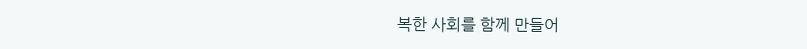복한 사회를 함께 만들어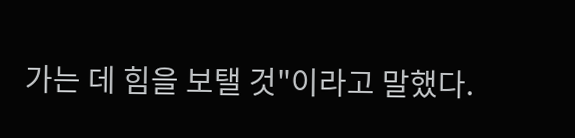가는 데 힘을 보탤 것"이라고 말했다.